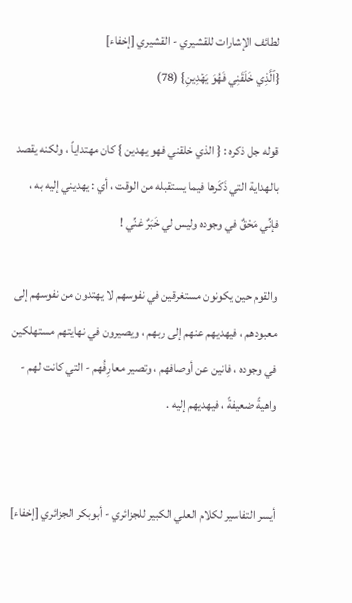لطائف الإشارات للقشيري - القشيري [إخفاء]
{ٱلَّذِي خَلَقَنِي فَهُوَ يَهۡدِينِ} (78)

قوله جل ذكره : { الذي خلقني فهو يهدين } كان مهتداياً ، ولكنه يقصد بالهداية التي ذَكَرها فيما يستقبله من الوقت ، أي : يهديني إليه به ، فإنِّي مَحْقٌ في وجوده وليس لي خَبَرٌ غنِّي !

والقوم حين يكونون مستغرقين في نفوسهم لا يهتدون من نفوسهم إلى معبودهم ، فيهديهم عنهم إلى ربهم ، ويصيرون في نهايتهم مستهلكين في وجوده ، فانين عن أوصافهم ، وتصير معارِفُهم - التي كانت لهم - واهيةً ضعيفةً ، فيهديهم إليه .


أيسر التفاسير لكلام العلي الكبير للجزائري - أبوبكر الجزائري [إخفاء]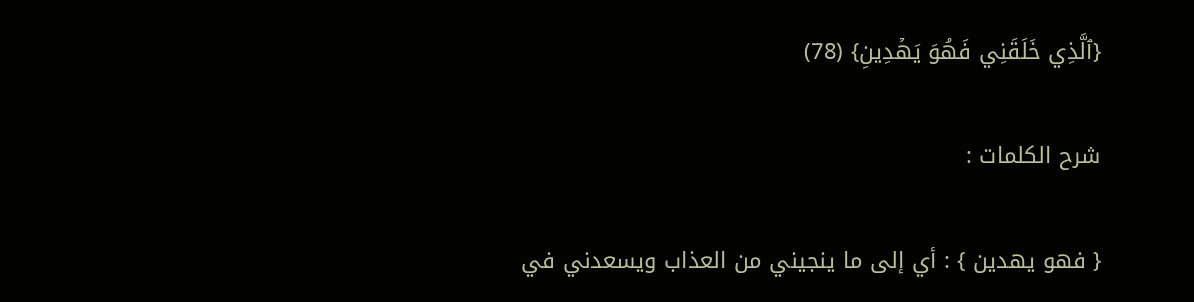{ٱلَّذِي خَلَقَنِي فَهُوَ يَهۡدِينِ} (78)

شرح الكلمات :

{ فهو يهدين } : أي إلى ما ينجيني من العذاب ويسعدني في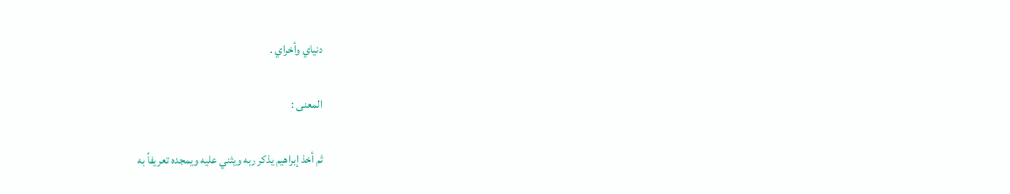دنياي وأخراي .

المعنى :

ثم أخذ إبراهيم يذكر ربه ويثني عليه ويمجده تعريفاً به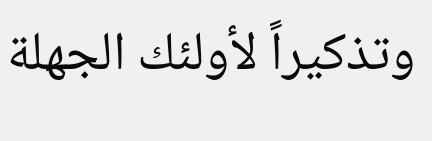وتذكيراً لأولئك الجهلة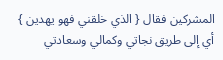المشركين فقال { الذي خلقني فهو يهدين } أي إلى طريق نجاتي وكمالي وسعادتي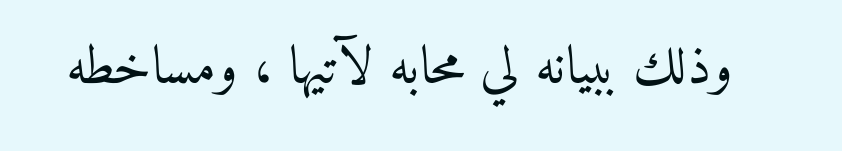وذلك ببيانه لي محابه لآتيها ، ومساخطه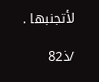لأتجنبها .

/ذ82